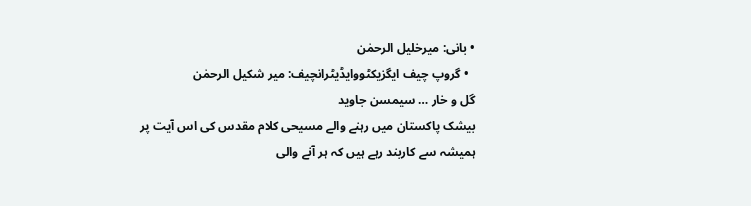• بانی: میرخلیل الرحمٰن
  • گروپ چیف ایگزیکٹووایڈیٹرانچیف: میر شکیل الرحمٰن
گل و خار … سیمسن جاوید
بیشک پاکستان میں رہنے والے مسیحی کلام مقدس کی اس آیت پر ہمیشہ سے کاربند رہے ہیں کہ ہر آنے والی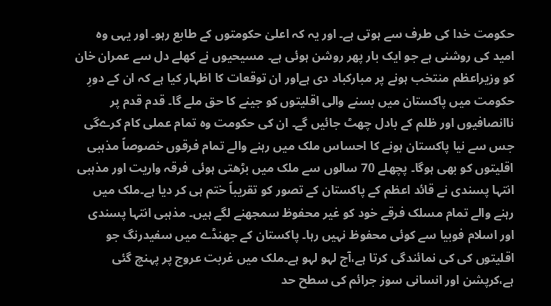حکومت خدا کی طرف سے ہوتی ہے۔ اور یہ کہ اعلیٰ حکومتوں کے طابع رہو۔ اور یہی وہ امید کی روشنی ہے جو ایک بار پھر روشن ہوئی ہے۔ مسیحیوں نے کھلے دل سے عمران خان کو وزیراعظم منتخب ہونے پر مبارکباد دی ہےاور ان توقعات کا اظہار کیا ہے کہ ان کے دورِ حکومت میں پاکستان میں بسنے والی اقلیتوں کو جینے کا حق ملے گا۔ قدم قدم پر ناانصافیوں اور ظلم کے بادل چھٹ جائیں گے۔ ان کی حکومت وہ تمام عملی کام کرےگی جس سے نیا پاکستان ہونے کا احساس ملک میں رہنے والے تمام فرقوں خصوصاً مذہبی اقلیتوں کو بھی ہوگا۔ پچھلے 70 سالوں سے ملک میں بڑھتی ہوئی فرقہ واریت اور مذہبی انتہا پسندی نے قائد اعظم کے پاکستان کے تصور کو تقریباً ختم ہی کر دیا ہے۔ملک میں رہنے والے تمام مسلک فرقے خود کو غیر محفوظ سمجھنے لگے ہیں۔ مذہبی انتہا پسندی اور اسلام فوبیا سے کوئی محفوظ نہیں رہا۔ پاکستان کے جھنڈے میں سفیدرنگ جو اقلیتوں کی کی نمائندگی کرتا ہے،آج لہو لہو ہے۔ملک میں غربت عروج پر پہنچ گئی ہے،کرپشن اور انسانی سوز جرائم کی سطح حد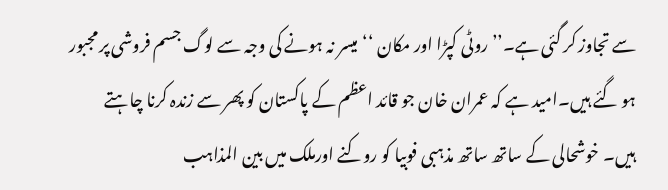سے تجاوز کر گئی ہے۔’’روٹی کپڑا اور مکان ‘‘میسر نہ ہونے کی وجہ سے لوگ جسم فروشی پر مجبور ہو گئے ہیں۔امید ہے کہ عمران خان جو قائد اعظم کے پاکستان کو پھر سے زندہ کرنا چاہتے ہیں۔ خوشحالی کے ساتھ ساتھ مذہبی فوبیا کو روکنے اورملک میں بین المذاہب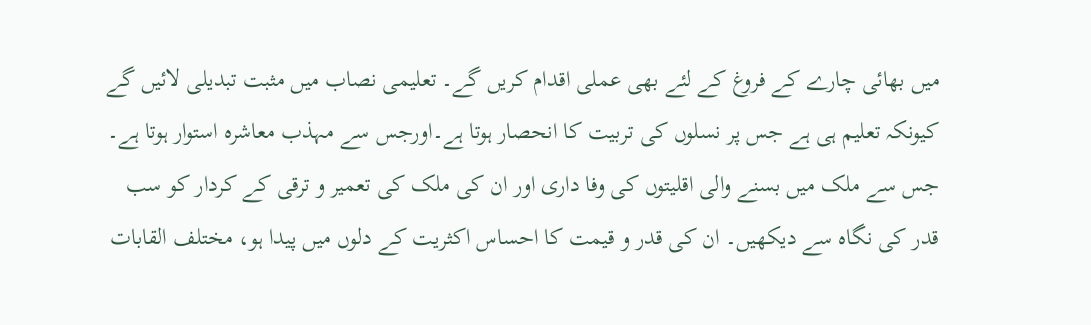میں بھائی چارے کے فروغ کے لئے بھی عملی اقدام کریں گے۔ تعلیمی نصاب میں مثبت تبدیلی لائیں گے کیونکہ تعلیم ہی ہے جس پر نسلوں کی تربیت کا انحصار ہوتا ہے۔اورجس سے مہذب معاشرہ استوار ہوتا ہے۔ جس سے ملک میں بسنے والی اقلیتوں کی وفا داری اور ان کی ملک کی تعمیر و ترقی کے کردار کو سب قدر کی نگاہ سے دیکھیں۔ ان کی قدر و قیمت کا احساس اکثریت کے دلوں میں پیدا ہو، مختلف القابات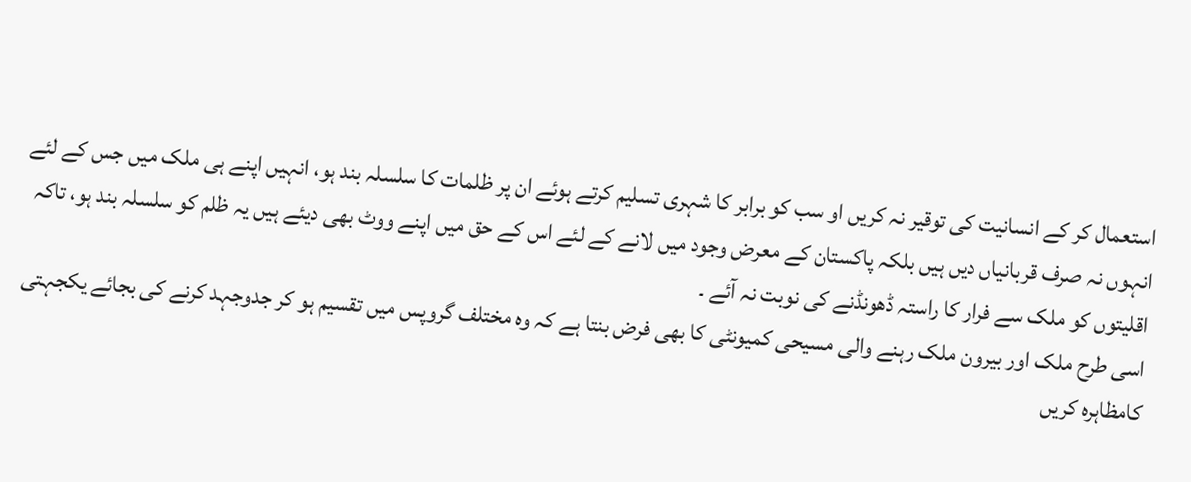استعمال کر کے انسانیت کی توقیر نہ کریں او سب کو برابر کا شہری تسلیم کرتے ہوئے ان پر ظلمات کا سلسلہ بند ہو، انہیں اپنے ہی ملک میں جس کے لئے انہوں نہ صرف قربانیاں دیں ہیں بلکہ پاکستان کے معرض وجود میں لانے کے لئے اس کے حق میں اپنے ووٹ بھی دیئے ہیں یہ ظلم کو سلسلہ بند ہو، تاکہ اقلیتوں کو ملک سے فرار کا راستہ ڈھونڈنے کی نوبت نہ آئے ۔
اسی طرح ملک اور بیرون ملک رہنے والی مسیحی کمیونٹی کا بھی فرض بنتا ہے کہ وہ مختلف گروپس میں تقسیم ہو کر جدوجہد کرنے کی بجائے یکجہتی کامظاہرہ کریں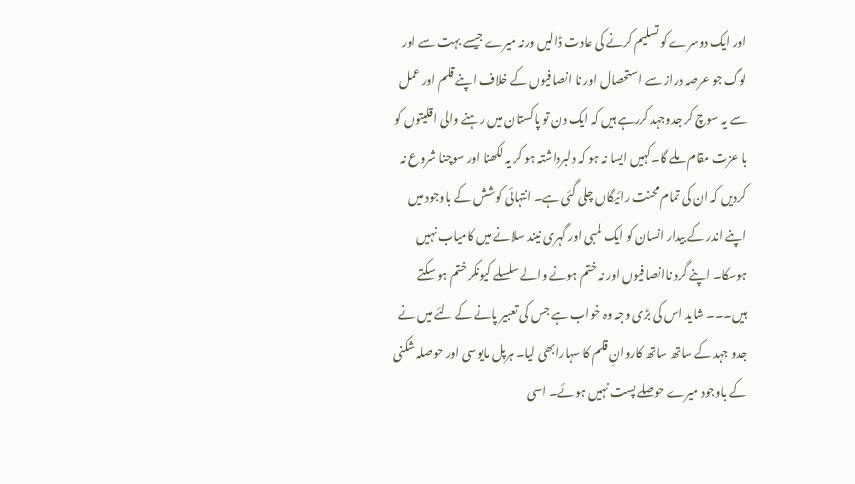اور ایک دوسرے کو تسلیم کرنے کی عادت ڈالیں ورنہ میرے جیسے بہت سے اور لوگ جو عرصہ دراز سے استحصال اور نا انصافیوں کے خلاف اپنے قلم اور عمل سے یہ سوچ کر جدوجہد کررہے ہیں کہ ایک دن تو پاکستان میں رہنے والی اقلیتوں کو با عزت مقام ملے گا۔کہیں ایسا نہ ہو کہ دلبرداشتہ ہو کر یہ لکھنا اور سوچنا شروع نہ کردیں کہ ان کی تمام محنت رائیگاں چلی گئی ہے۔ انتہائی کوشش کے باوجود میں اپنے اندر کے بیدار انسان کو ایک لمبی اور گہری نیند سلانے میں کامیاب نہیں ہوسکا۔ اپنے گرد ناانصافیوں اور نہ ختم ہونے والے سلسلے کیونکر ختم ہو سکتے ہیں۔۔۔ شاید اس کی بڑی وجہ وہ خواب ہے جس کی تعبیر پانے کے لئے میں نے جدو جہد کے ساتھ ساتھ کاروانِ قلم کا سہارابھی لیا۔ ہرپل مایوسی اور حوصلہ شکنی کے باوجود میرے حوصلے پست نہیں ہوئے۔ اسی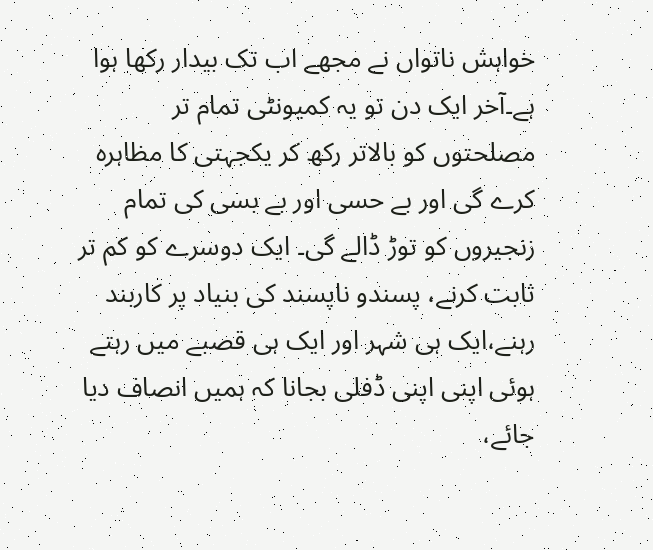خواہش ناتواں نے مجھے اب تک بیدار رکھا ہوا ہے۔آخر ایک دن تو یہ کمیونٹی تمام تر مصلحتوں کو بالاتر رکھ کر یکجہتی کا مظاہرہ کرے گی اور بے حسی اور بے بسی کی تمام زنجیروں کو توڑ ڈالے گی۔ ایک دوسرے کو کم تر ثابت کرنے، پسندو ناپسند کی بنیاد پر کاربند رہنے،ایک ہی شہر اور ایک ہی قصبے میں رہتے ہوئی اپنی اپنی ڈفلی بجانا کہ ہمیں انصاف دیا جائے،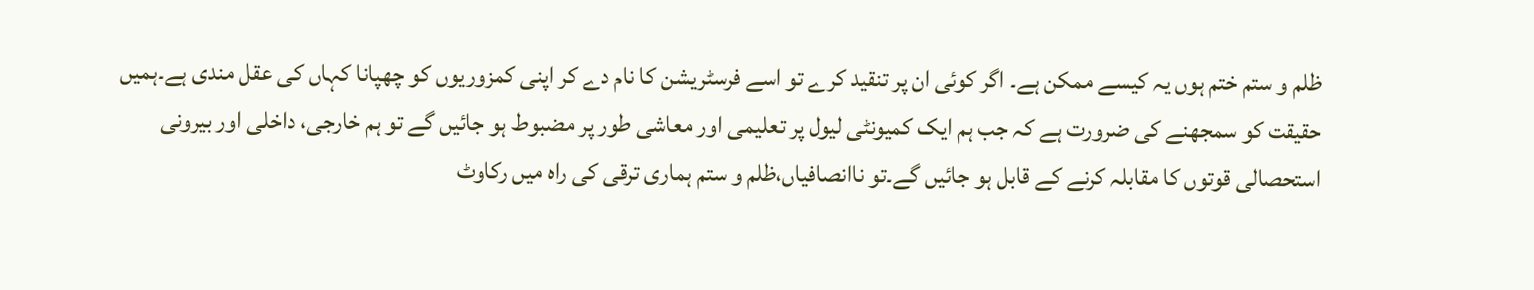ظلم و ستم ختم ہوں یہ کیسے ممکن ہے۔ اگر کوئی ان پر تنقید کرے تو اسے فرسٹریشن کا نام دے کر اپنی کمزوریوں کو چھپانا کہاں کی عقل مندی ہے۔ہمیں حقیقت کو سمجھنے کی ضرورت ہے کہ جب ہم ایک کمیونٹی لیول پر تعلیمی اور معاشی طور پر مضبوط ہو جائیں گے تو ہم خارجی، داخلی اور بیرونی استحصالی قوتوں کا مقابلہ کرنے کے قابل ہو جائیں گے۔تو ناانصافیاں،ظلم و ستم ہماری ترقی کی راہ میں رکاوٹ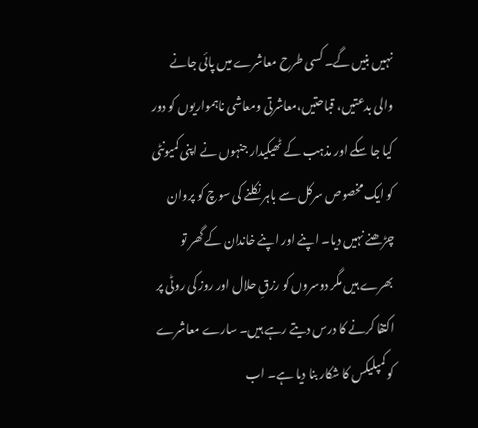نہیں بنیں گے۔ کسی طرح معاشرے میں پائی جانے والی بدعتیں، قباحتیں،معاشرتی ومعاشی ناہمواریوں کو دور کیا جا سکے اور مذہب کے ٹھیکیدار جنہوں نے اپنی کمیونٹی کو ایک مخصوص سرکل سے باہر نکلنے کی سوچ کو پروان چڑھنے نہیں دیا۔ اپنے اور اپنے خاندان کے گھر تو بھرے ہیں مگر دوسروں کو رزقِ حلال اور روز کی روٹی پر اکتفا کرنے کا درس دیتے رہے ہیں۔ سارے معاشرے کو کمپلیکس کا شکار بنا دیا ہے۔ اب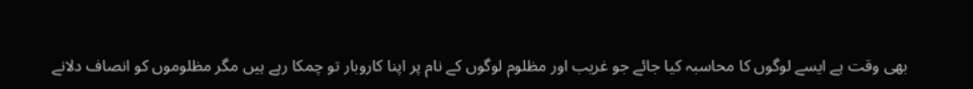بھی وقت ہے ایسے لوگوں کا محاسبہ کیا جائے جو غریب اور مظلوم لوگوں کے نام پر اپنا کاروبار تو چمکا رہے ہیں مگر مظلوموں کو انصاف دلانے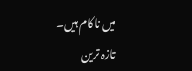میں ناکام ہیں۔
تازہ ترین